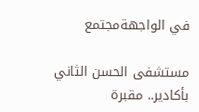في الواجهةمجتمع

مستشفى الحسن الثاني بأكادير.. مقبرة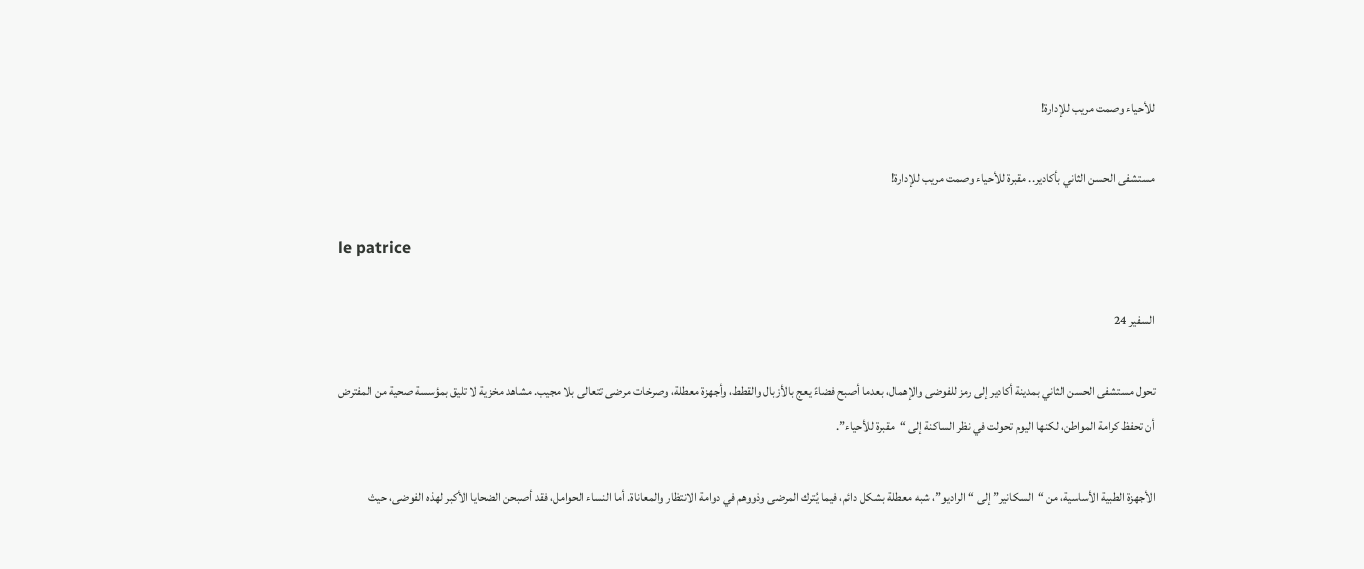للأحياء وصمت مريب للإدارة!

مستشفى الحسن الثاني بأكادير.. مقبرة للأحياء وصمت مريب للإدارة!

le patrice

السفير 24

تحول مستشفى الحسن الثاني بمدينة أكادير إلى رمز للفوضى والإهمال، بعدما أصبح فضاءً يعج بالأزبال والقطط، وأجهزة معطلة، وصرخات مرضى تتعالى بلا مجيب. مشاهد مخزية لا تليق بمؤسسة صحية من المفترض أن تحفظ كرامة المواطن، لكنها اليوم تحولت في نظر الساكنة إلى “مقبرة للأحياء”.

الأجهزة الطبية الأساسية، من “السكانير” إلى “الراديو”، شبه معطلة بشكل دائم، فيما يُترك المرضى وذووهم في دوامة الانتظار والمعاناة. أما النساء الحوامل، فقد أصبحن الضحايا الأكبر لهذه الفوضى، حيث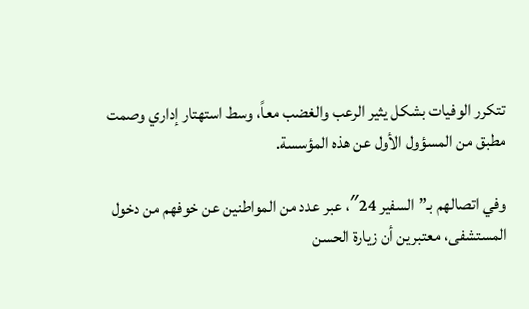تتكرر الوفيات بشكل يثير الرعب والغضب معاً، وسط استهتار إداري وصمت مطبق من المسؤول الأول عن هذه المؤسسة.

وفي اتصالهم بـ”السفير 24″، عبر عدد من المواطنين عن خوفهم من دخول المستشفى، معتبرين أن زيارة الحسن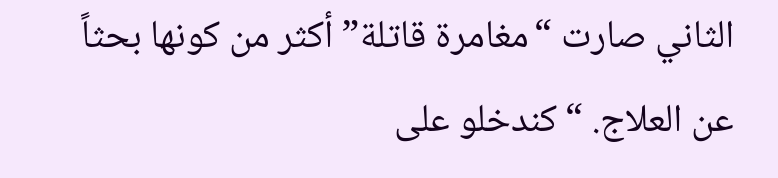الثاني صارت “مغامرة قاتلة” أكثر من كونها بحثاً عن العلاج. “كندخلو على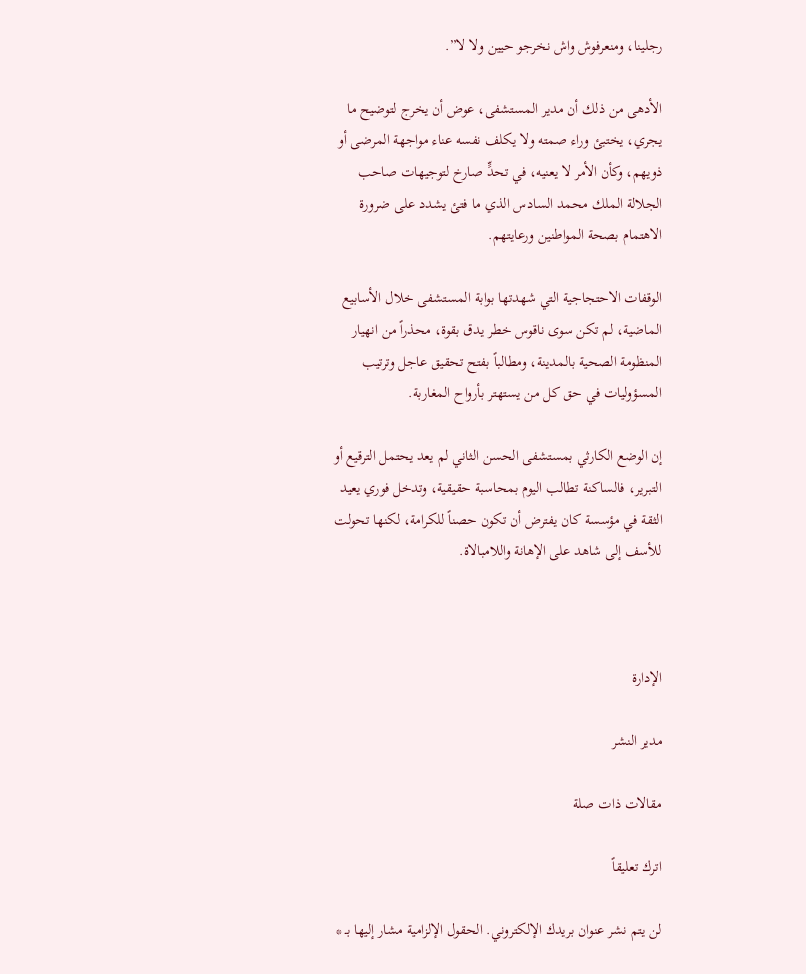رجلينا، ومنعرفوش واش نخرجو حيين ولا لا”.

الأدهى من ذلك أن مدير المستشفى، عوض أن يخرج لتوضيح ما يجري، يختبئ وراء صمته ولا يكلف نفسه عناء مواجهة المرضى أو ذويهم، وكأن الأمر لا يعنيه، في تحدٍّ صارخ لتوجيهات صاحب الجلالة الملك محمد السادس الذي ما فتئ يشدد على ضرورة الاهتمام بصحة المواطنين ورعايتهم.

الوقفات الاحتجاجية التي شهدتها بوابة المستشفى خلال الأسابيع الماضية، لم تكن سوى ناقوس خطر يدق بقوة، محذراً من انهيار المنظومة الصحية بالمدينة، ومطالباً بفتح تحقيق عاجل وترتيب المسؤوليات في حق كل من يستهتر بأرواح المغاربة.

إن الوضع الكارثي بمستشفى الحسن الثاني لم يعد يحتمل الترقيع أو التبرير، فالساكنة تطالب اليوم بمحاسبة حقيقية، وتدخل فوري يعيد الثقة في مؤسسة كان يفترض أن تكون حصناً للكرامة، لكنها تحولت للأسف إلى شاهد على الإهانة واللامبالاة.



الإدارة

مدير النشر

مقالات ذات صلة

اترك تعليقاً

لن يتم نشر عنوان بريدك الإلكتروني. الحقول الإلزامية مشار إليها بـ *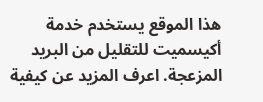هذا الموقع يستخدم خدمة أكيسميت للتقليل من البريد المزعجة. اعرف المزيد عن كيفية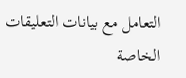التعامل مع بيانات التعليقات الخاصة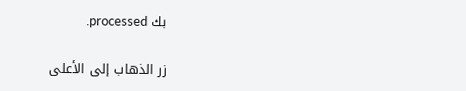بك processed.

زر الذهاب إلى الأعلى